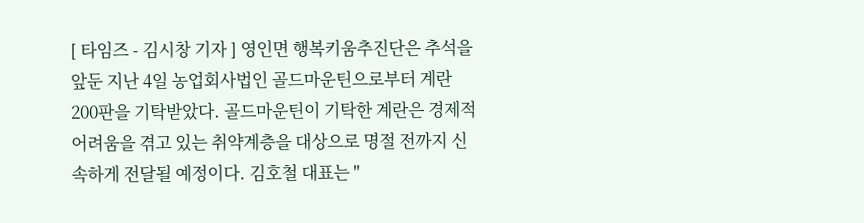[ 타임즈 - 김시창 기자 ] 영인면 행복키움추진단은 추석을 앞둔 지난 4일 농업회사법인 골드마운틴으로부터 계란 200판을 기탁받았다. 골드마운틴이 기탁한 계란은 경제적 어려움을 겪고 있는 취약계층을 대상으로 명절 전까지 신속하게 전달될 예정이다. 김호철 대표는 "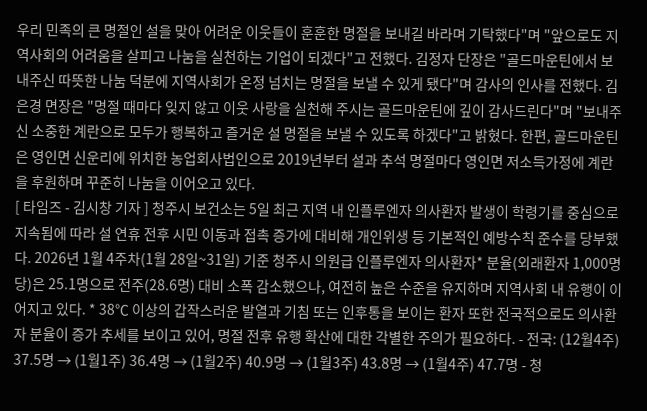우리 민족의 큰 명절인 설을 맞아 어려운 이웃들이 훈훈한 명절을 보내길 바라며 기탁했다"며 "앞으로도 지역사회의 어려움을 살피고 나눔을 실천하는 기업이 되겠다"고 전했다. 김정자 단장은 "골드마운틴에서 보내주신 따뜻한 나눔 덕분에 지역사회가 온정 넘치는 명절을 보낼 수 있게 됐다"며 감사의 인사를 전했다. 김은경 면장은 "명절 때마다 잊지 않고 이웃 사랑을 실천해 주시는 골드마운틴에 깊이 감사드린다"며 "보내주신 소중한 계란으로 모두가 행복하고 즐거운 설 명절을 보낼 수 있도록 하겠다"고 밝혔다. 한편, 골드마운틴은 영인면 신운리에 위치한 농업회사법인으로 2019년부터 설과 추석 명절마다 영인면 저소득가정에 계란을 후원하며 꾸준히 나눔을 이어오고 있다.
[ 타임즈 - 김시창 기자 ] 청주시 보건소는 5일 최근 지역 내 인플루엔자 의사환자 발생이 학령기를 중심으로 지속됨에 따라 설 연휴 전후 시민 이동과 접촉 증가에 대비해 개인위생 등 기본적인 예방수칙 준수를 당부했다. 2026년 1월 4주차(1월 28일~31일) 기준 청주시 의원급 인플루엔자 의사환자* 분율(외래환자 1,000명당)은 25.1명으로 전주(28.6명) 대비 소폭 감소했으나, 여전히 높은 수준을 유지하며 지역사회 내 유행이 이어지고 있다. * 38℃ 이상의 갑작스러운 발열과 기침 또는 인후통을 보이는 환자 또한 전국적으로도 의사환자 분율이 증가 추세를 보이고 있어, 명절 전후 유행 확산에 대한 각별한 주의가 필요하다. - 전국: (12월4주) 37.5명 → (1월1주) 36.4명 → (1월2주) 40.9명 → (1월3주) 43.8명 → (1월4주) 47.7명 - 청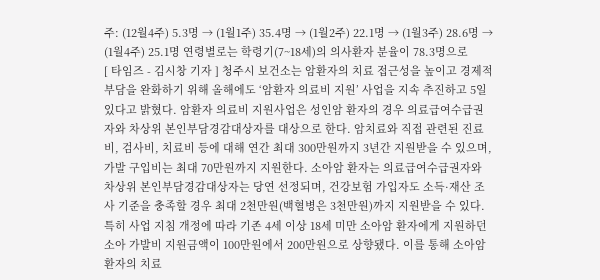주: (12월4주) 5.3명 → (1월1주) 35.4명 → (1월2주) 22.1명 → (1월3주) 28.6명 → (1월4주) 25.1명 연령별로는 학령기(7~18세)의 의사환자 분율이 78.3명으로
[ 타임즈 - 김시창 기자 ] 청주시 보건소는 암환자의 치료 접근성을 높이고 경제적 부담을 완화하기 위해 올해에도 ‘암환자 의료비 지원’ 사업을 지속 추진하고 5일 있다고 밝혔다. 암환자 의료비 지원사업은 성인암 환자의 경우 의료급여수급권자와 차상위 본인부담경감대상자를 대상으로 한다. 암치료와 직접 관련된 진료비, 검사비, 치료비 등에 대해 연간 최대 300만원까지 3년간 지원받을 수 있으며, 가발 구입비는 최대 70만원까지 지원한다. 소아암 환자는 의료급여수급권자와 차상위 본인부담경감대상자는 당연 선정되며, 건강보험 가입자도 소득·재산 조사 기준을 충족할 경우 최대 2천만원(백혈병은 3천만원)까지 지원받을 수 있다. 특히 사업 지침 개정에 따라 기존 4세 이상 18세 미만 소아암 환자에게 지원하던 소아 가발비 지원금액이 100만원에서 200만원으로 상향됐다. 이를 통해 소아암 환자의 치료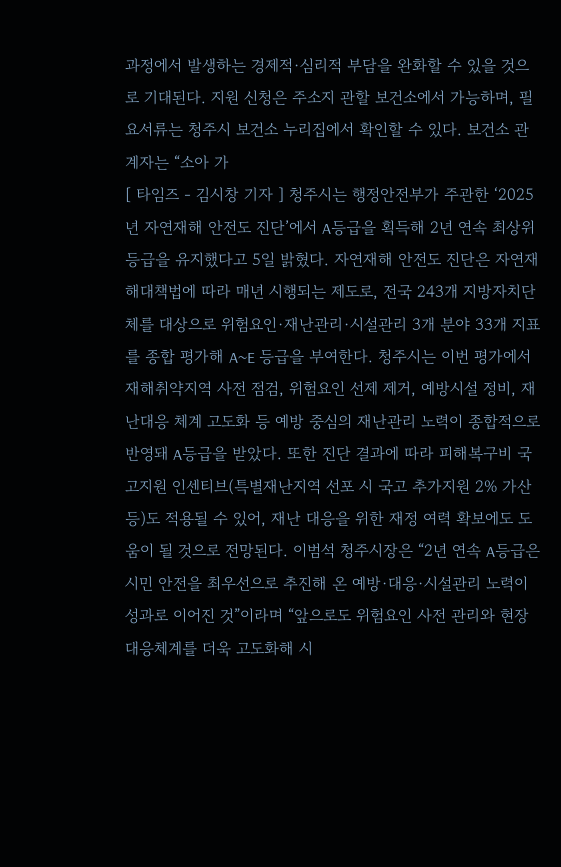과정에서 발생하는 경제적·심리적 부담을 완화할 수 있을 것으로 기대된다. 지원 신청은 주소지 관할 보건소에서 가능하며, 필요서류는 청주시 보건소 누리집에서 확인할 수 있다. 보건소 관계자는 “소아 가
[ 타임즈 - 김시창 기자 ] 청주시는 행정안전부가 주관한 ‘2025년 자연재해 안전도 진단’에서 A등급을 획득해 2년 연속 최상위 등급을 유지했다고 5일 밝혔다. 자연재해 안전도 진단은 자연재해대책법에 따라 매년 시행되는 제도로, 전국 243개 지방자치단체를 대상으로 위험요인·재난관리·시설관리 3개 분야 33개 지표를 종합 평가해 A~E 등급을 부여한다. 청주시는 이번 평가에서 재해취약지역 사전 점검, 위험요인 선제 제거, 예방시설 정비, 재난대응 체계 고도화 등 예방 중심의 재난관리 노력이 종합적으로 반영돼 A등급을 받았다. 또한 진단 결과에 따라 피해복구비 국고지원 인센티브(특별재난지역 선포 시 국고 추가지원 2% 가산 등)도 적용될 수 있어, 재난 대응을 위한 재정 여력 확보에도 도움이 될 것으로 전망된다. 이범석 청주시장은 “2년 연속 A등급은 시민 안전을 최우선으로 추진해 온 예방·대응·시설관리 노력이 성과로 이어진 것”이라며 “앞으로도 위험요인 사전 관리와 현장 대응체계를 더욱 고도화해 시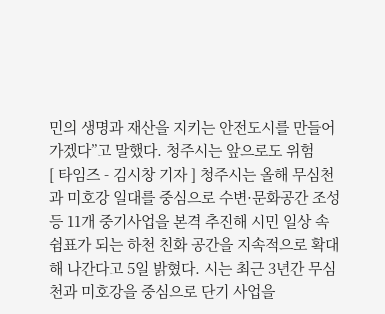민의 생명과 재산을 지키는 안전도시를 만들어 가겠다”고 말했다. 청주시는 앞으로도 위험
[ 타임즈 - 김시창 기자 ] 청주시는 올해 무심천과 미호강 일대를 중심으로 수변·문화공간 조성 등 11개 중기사업을 본격 추진해 시민 일상 속 쉼표가 되는 하천 친화 공간을 지속적으로 확대해 나간다고 5일 밝혔다. 시는 최근 3년간 무심천과 미호강을 중심으로 단기 사업을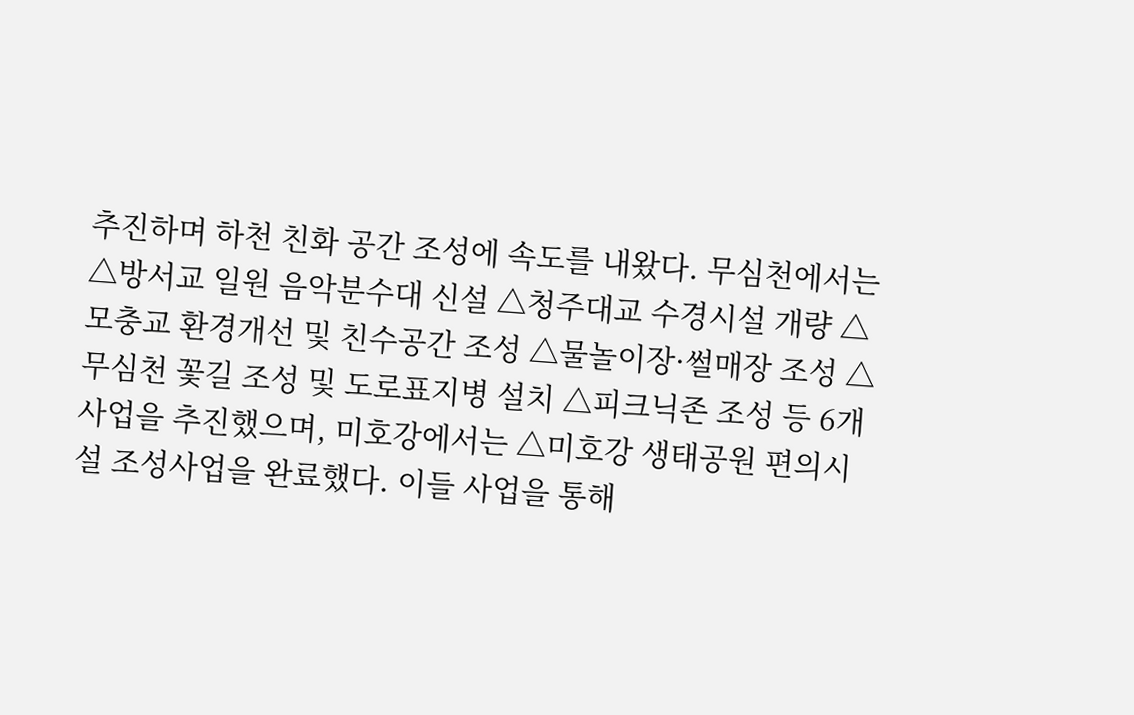추진하며 하천 친화 공간 조성에 속도를 내왔다. 무심천에서는 △방서교 일원 음악분수대 신설 △청주대교 수경시설 개량 △모충교 환경개선 및 친수공간 조성 △물놀이장·썰매장 조성 △무심천 꽃길 조성 및 도로표지병 설치 △피크닉존 조성 등 6개 사업을 추진했으며, 미호강에서는 △미호강 생태공원 편의시설 조성사업을 완료했다. 이들 사업을 통해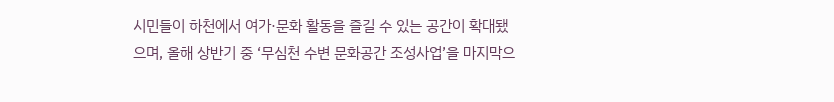시민들이 하천에서 여가·문화 활동을 즐길 수 있는 공간이 확대됐으며, 올해 상반기 중 ‘무심천 수변 문화공간 조성사업’을 마지막으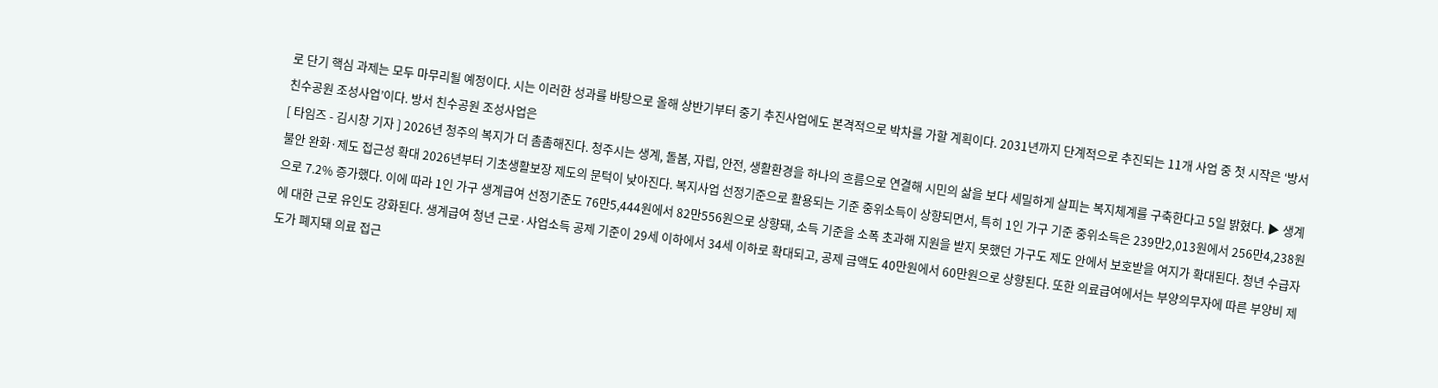로 단기 핵심 과제는 모두 마무리될 예정이다. 시는 이러한 성과를 바탕으로 올해 상반기부터 중기 추진사업에도 본격적으로 박차를 가할 계획이다. 2031년까지 단계적으로 추진되는 11개 사업 중 첫 시작은 ‘방서 친수공원 조성사업’이다. 방서 친수공원 조성사업은
[ 타임즈 - 김시창 기자 ] 2026년 청주의 복지가 더 촘촘해진다. 청주시는 생계, 돌봄, 자립, 안전, 생활환경을 하나의 흐름으로 연결해 시민의 삶을 보다 세밀하게 살피는 복지체계를 구축한다고 5일 밝혔다. ▶ 생계 불안 완화·제도 접근성 확대 2026년부터 기초생활보장 제도의 문턱이 낮아진다. 복지사업 선정기준으로 활용되는 기준 중위소득이 상향되면서, 특히 1인 가구 기준 중위소득은 239만2,013원에서 256만4,238원으로 7.2% 증가했다. 이에 따라 1인 가구 생계급여 선정기준도 76만5,444원에서 82만556원으로 상향돼, 소득 기준을 소폭 초과해 지원을 받지 못했던 가구도 제도 안에서 보호받을 여지가 확대된다. 청년 수급자에 대한 근로 유인도 강화된다. 생계급여 청년 근로·사업소득 공제 기준이 29세 이하에서 34세 이하로 확대되고, 공제 금액도 40만원에서 60만원으로 상향된다. 또한 의료급여에서는 부양의무자에 따른 부양비 제도가 폐지돼 의료 접근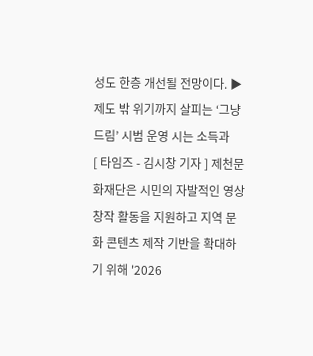성도 한층 개선될 전망이다. ▶ 제도 밖 위기까지 살피는 ‘그냥드림’ 시범 운영 시는 소득과
[ 타임즈 - 김시창 기자 ] 제천문화재단은 시민의 자발적인 영상 창작 활동을 지원하고 지역 문화 콘텐츠 제작 기반을 확대하기 위해 '2026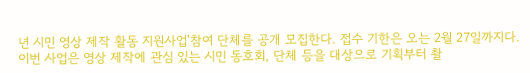년 시민 영상 제작 활동 지원사업'참여 단체를 공개 모집한다. 접수 기한은 오는 2월 27일까지다. 이번 사업은 영상 제작에 관심 있는 시민 동호회, 단체 등을 대상으로 기획부터 촬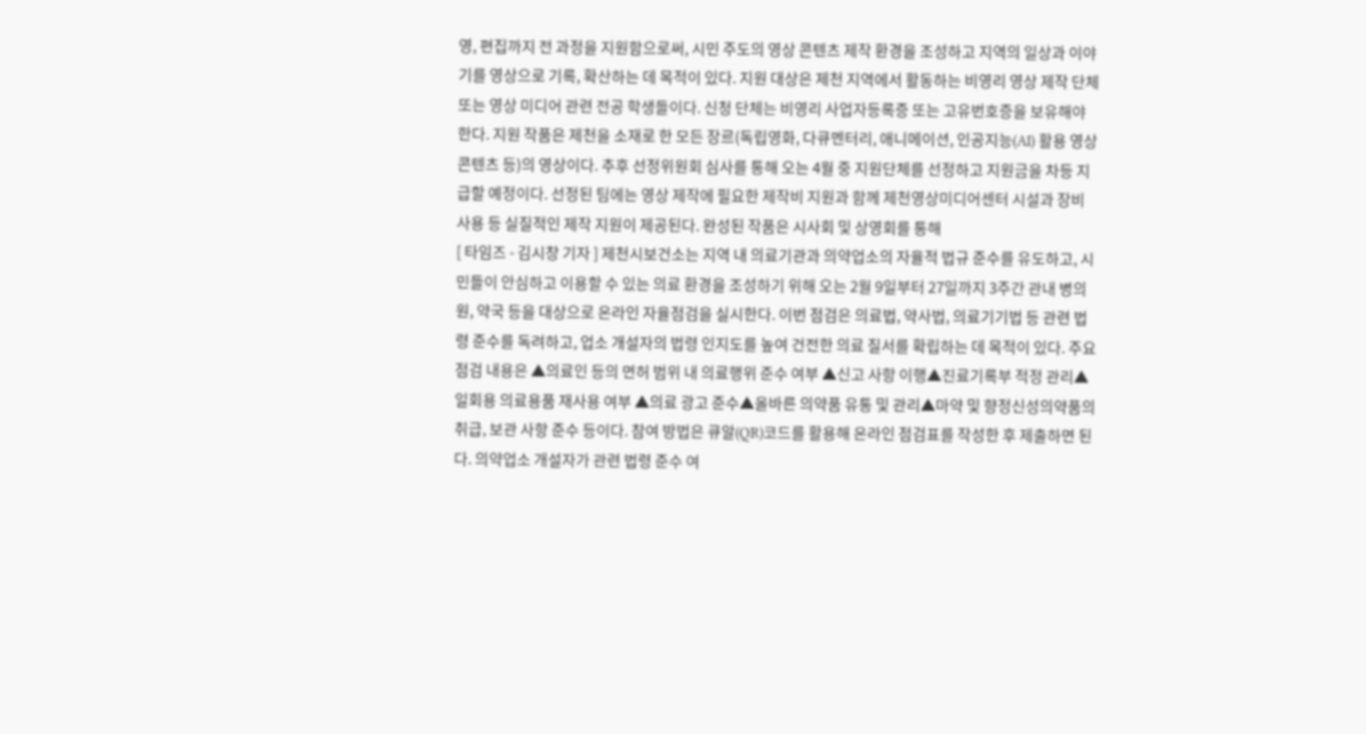영, 편집까지 전 과정을 지원함으로써, 시민 주도의 영상 콘텐츠 제작 환경을 조성하고 지역의 일상과 이야기를 영상으로 기록, 확산하는 데 목적이 있다. 지원 대상은 제천 지역에서 활동하는 비영리 영상 제작 단체 또는 영상 미디어 관련 전공 학생들이다. 신청 단체는 비영리 사업자등록증 또는 고유번호증을 보유해야 한다. 지원 작품은 제천을 소재로 한 모든 장르(독립영화, 다큐멘터리, 애니메이션, 인공지능(AI) 활용 영상콘텐츠 등)의 영상이다. 추후 선정위원회 심사를 통해 오는 4월 중 지원단체를 선정하고 지원금을 차등 지급할 예정이다. 선정된 팀에는 영상 제작에 필요한 제작비 지원과 함께 제천영상미디어센터 시설과 장비 사용 등 실질적인 제작 지원이 제공된다. 완성된 작품은 시사회 및 상영회를 통해
[ 타임즈 - 김시창 기자 ] 제천시보건소는 지역 내 의료기관과 의약업소의 자율적 법규 준수를 유도하고, 시민들이 안심하고 이용할 수 있는 의료 환경을 조성하기 위해 오는 2월 9일부터 27일까지 3주간 관내 병의원, 약국 등을 대상으로 온라인 자율점검을 실시한다. 이번 점검은 의료법, 약사법, 의료기기법 등 관련 법령 준수를 독려하고, 업소 개설자의 법령 인지도를 높여 건전한 의료 질서를 확립하는 데 목적이 있다. 주요 점검 내용은 ▲의료인 등의 면허 범위 내 의료행위 준수 여부 ▲신고 사항 이행▲진료기록부 적정 관리▲일회용 의료용품 재사용 여부 ▲의료 광고 준수▲올바른 의약품 유통 및 관리▲마약 및 향정신성의약품의 취급, 보관 사항 준수 등이다. 참여 방법은 큐알(QR)코드를 활용해 온라인 점검표를 작성한 후 제출하면 된다. 의약업소 개설자가 관련 법령 준수 여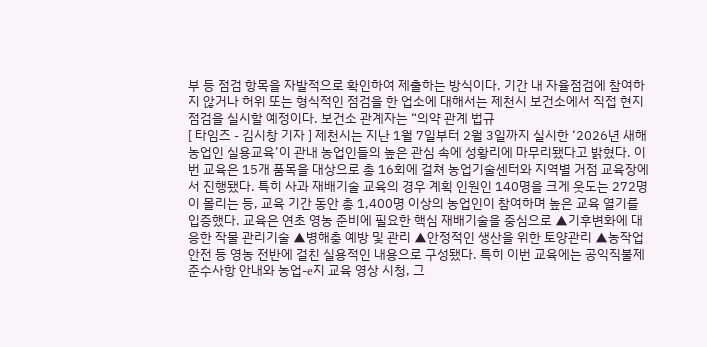부 등 점검 항목을 자발적으로 확인하여 제출하는 방식이다. 기간 내 자율점검에 참여하지 않거나 허위 또는 형식적인 점검을 한 업소에 대해서는 제천시 보건소에서 직접 현지점검을 실시할 예정이다. 보건소 관계자는 “의약 관계 법규
[ 타임즈 - 김시창 기자 ] 제천시는 지난 1월 7일부터 2월 3일까지 실시한 ‘2026년 새해농업인 실용교육’이 관내 농업인들의 높은 관심 속에 성황리에 마무리됐다고 밝혔다. 이번 교육은 15개 품목을 대상으로 총 16회에 걸쳐 농업기술센터와 지역별 거점 교육장에서 진행됐다. 특히 사과 재배기술 교육의 경우 계획 인원인 140명을 크게 웃도는 272명이 몰리는 등, 교육 기간 동안 총 1,400명 이상의 농업인이 참여하며 높은 교육 열기를 입증했다. 교육은 연초 영농 준비에 필요한 핵심 재배기술을 중심으로 ▲기후변화에 대응한 작물 관리기술 ▲병해충 예방 및 관리 ▲안정적인 생산을 위한 토양관리 ▲농작업 안전 등 영농 전반에 걸친 실용적인 내용으로 구성됐다. 특히 이번 교육에는 공익직불제 준수사항 안내와 농업-e지 교육 영상 시청, 그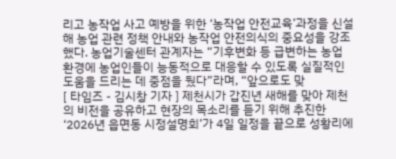리고 농작업 사고 예방을 위한 ‘농작업 안전교육’과정을 신설해 농업 관련 정책 안내와 농작업 안전의식의 중요성을 강조했다. 농업기술센터 관계자는 “기후변화 등 급변하는 농업 환경에 농업인들이 능동적으로 대응할 수 있도록 실질적인 도움을 드리는 데 중점을 뒀다”라며, “앞으로도 맞
[ 타임즈 - 김시창 기자 ] 제천시가 갑진년 새해를 맞아 제천의 비전을 공유하고 현장의 목소리를 듣기 위해 추진한 ‘2026년 읍면동 시정설명회’가 4일 일정을 끝으로 성황리에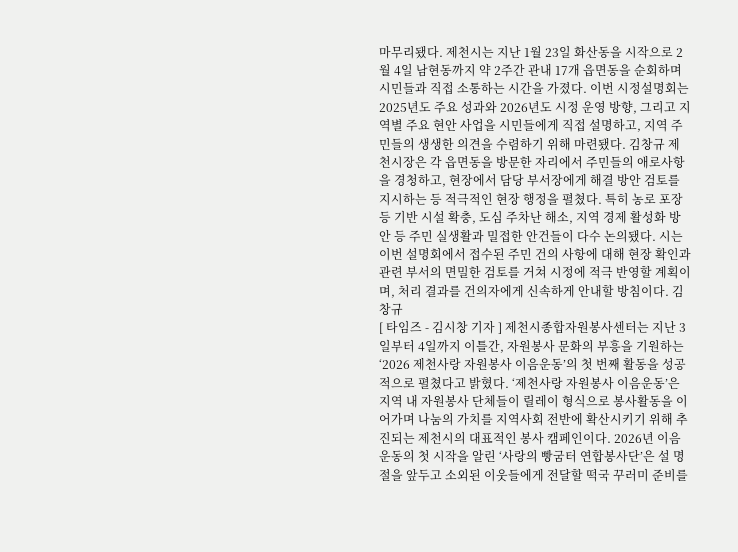마무리됐다. 제천시는 지난 1월 23일 화산동을 시작으로 2월 4일 남현동까지 약 2주간 관내 17개 읍면동을 순회하며 시민들과 직접 소통하는 시간을 가졌다. 이번 시정설명회는 2025년도 주요 성과와 2026년도 시정 운영 방향, 그리고 지역별 주요 현안 사업을 시민들에게 직접 설명하고, 지역 주민들의 생생한 의견을 수렴하기 위해 마련됐다. 김창규 제천시장은 각 읍면동을 방문한 자리에서 주민들의 애로사항을 경청하고, 현장에서 담당 부서장에게 해결 방안 검토를 지시하는 등 적극적인 현장 행정을 펼쳤다. 특히 농로 포장 등 기반 시설 확충, 도심 주차난 해소, 지역 경제 활성화 방안 등 주민 실생활과 밀접한 안건들이 다수 논의됐다. 시는 이번 설명회에서 접수된 주민 건의 사항에 대해 현장 확인과 관련 부서의 면밀한 검토를 거쳐 시정에 적극 반영할 계획이며, 처리 결과를 건의자에게 신속하게 안내할 방침이다. 김창규
[ 타임즈 - 김시창 기자 ] 제천시종합자원봉사센터는 지난 3일부터 4일까지 이틀간, 자원봉사 문화의 부흥을 기원하는 ‘2026 제천사랑 자원봉사 이음운동’의 첫 번째 활동을 성공적으로 펼쳤다고 밝혔다. ‘제천사랑 자원봉사 이음운동’은 지역 내 자원봉사 단체들이 릴레이 형식으로 봉사활동을 이어가며 나눔의 가치를 지역사회 전반에 확산시키기 위해 추진되는 제천시의 대표적인 봉사 캠페인이다. 2026년 이음운동의 첫 시작을 알린 ‘사랑의 빵굼터 연합봉사단’은 설 명절을 앞두고 소외된 이웃들에게 전달할 떡국 꾸러미 준비를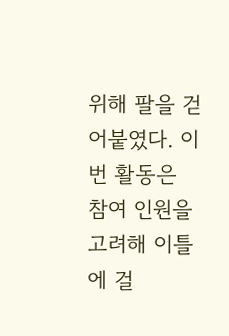위해 팔을 걷어붙였다. 이번 활동은 참여 인원을 고려해 이틀에 걸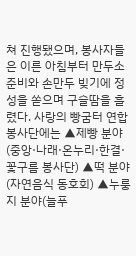쳐 진행됐으며, 봉사자들은 이른 아침부터 만두소 준비와 손만두 빚기에 정성을 쏟으며 구슬땀을 흘렸다. 사랑의 빵굼터 연합봉사단에는 ▲제빵 분야(중앙·나래·온누리·한결·꽃구름 봉사단) ▲떡 분야(자연음식 동호회) ▲누룽지 분야(늘푸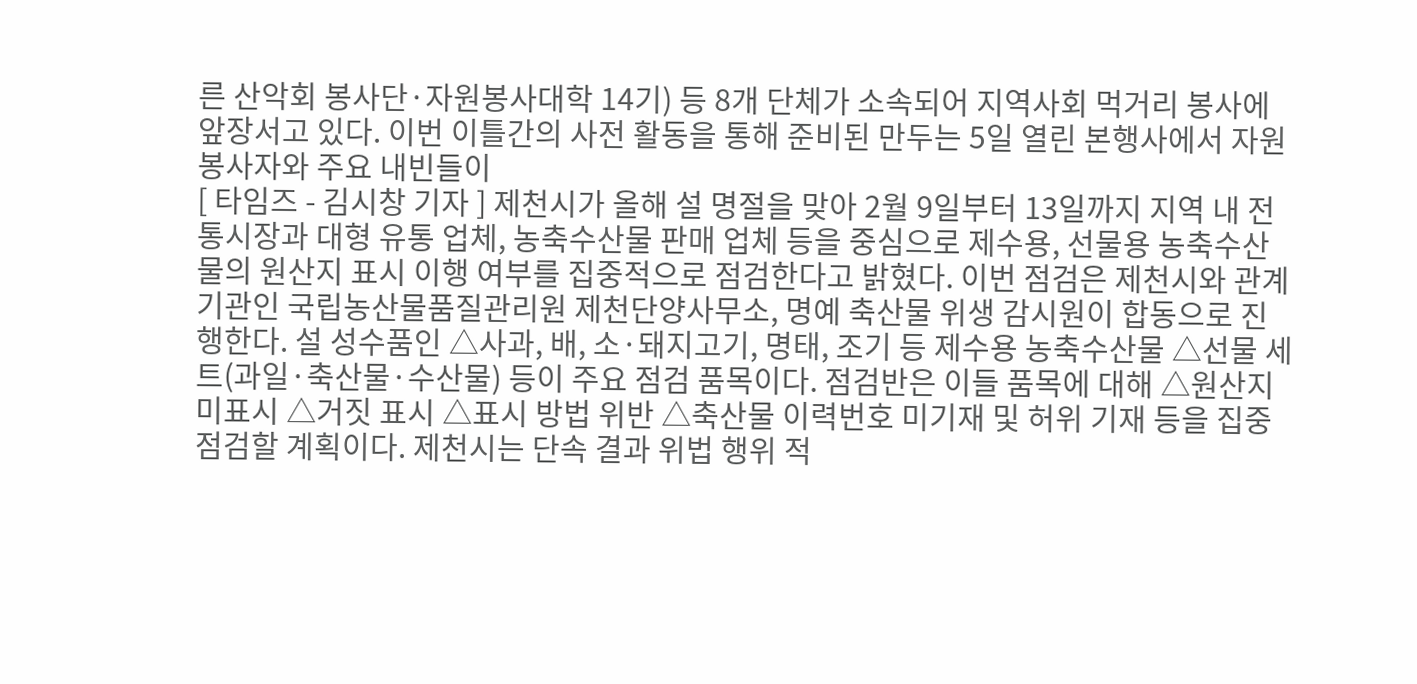른 산악회 봉사단·자원봉사대학 14기) 등 8개 단체가 소속되어 지역사회 먹거리 봉사에 앞장서고 있다. 이번 이틀간의 사전 활동을 통해 준비된 만두는 5일 열린 본행사에서 자원봉사자와 주요 내빈들이
[ 타임즈 - 김시창 기자 ] 제천시가 올해 설 명절을 맞아 2월 9일부터 13일까지 지역 내 전통시장과 대형 유통 업체, 농축수산물 판매 업체 등을 중심으로 제수용, 선물용 농축수산물의 원산지 표시 이행 여부를 집중적으로 점검한다고 밝혔다. 이번 점검은 제천시와 관계 기관인 국립농산물품질관리원 제천단양사무소, 명예 축산물 위생 감시원이 합동으로 진행한다. 설 성수품인 △사과, 배, 소·돼지고기, 명태, 조기 등 제수용 농축수산물 △선물 세트(과일·축산물·수산물) 등이 주요 점검 품목이다. 점검반은 이들 품목에 대해 △원산지 미표시 △거짓 표시 △표시 방법 위반 △축산물 이력번호 미기재 및 허위 기재 등을 집중 점검할 계획이다. 제천시는 단속 결과 위법 행위 적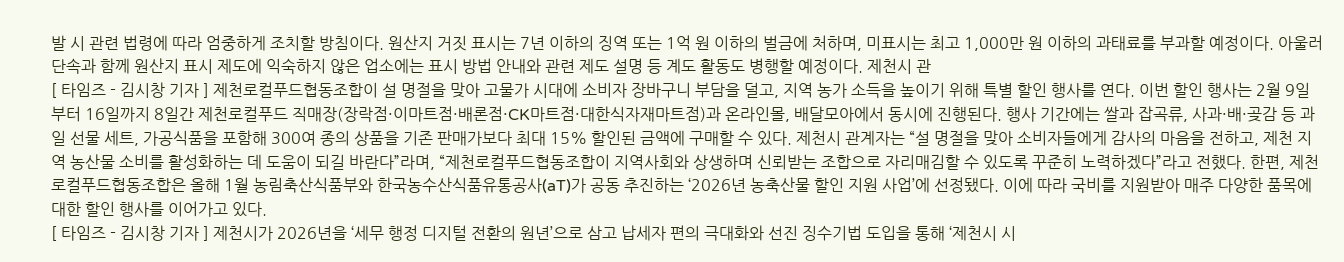발 시 관련 법령에 따라 엄중하게 조치할 방침이다. 원산지 거짓 표시는 7년 이하의 징역 또는 1억 원 이하의 벌금에 처하며, 미표시는 최고 1,000만 원 이하의 과태료를 부과할 예정이다. 아울러 단속과 함께 원산지 표시 제도에 익숙하지 않은 업소에는 표시 방법 안내와 관련 제도 설명 등 계도 활동도 병행할 예정이다. 제천시 관
[ 타임즈 - 김시창 기자 ] 제천로컬푸드협동조합이 설 명절을 맞아 고물가 시대에 소비자 장바구니 부담을 덜고, 지역 농가 소득을 높이기 위해 특별 할인 행사를 연다. 이번 할인 행사는 2월 9일부터 16일까지 8일간 제천로컬푸드 직매장(장락점·이마트점·배론점·CK마트점·대한식자재마트점)과 온라인몰, 배달모아에서 동시에 진행된다. 행사 기간에는 쌀과 잡곡류, 사과·배·곶감 등 과일 선물 세트, 가공식품을 포함해 300여 종의 상품을 기존 판매가보다 최대 15% 할인된 금액에 구매할 수 있다. 제천시 관계자는 “설 명절을 맞아 소비자들에게 감사의 마음을 전하고, 제천 지역 농산물 소비를 활성화하는 데 도움이 되길 바란다”라며, “제천로컬푸드협동조합이 지역사회와 상생하며 신뢰받는 조합으로 자리매김할 수 있도록 꾸준히 노력하겠다”라고 전했다. 한편, 제천로컬푸드협동조합은 올해 1월 농림축산식품부와 한국농수산식품유통공사(aT)가 공동 추진하는 ‘2026년 농축산물 할인 지원 사업’에 선정됐다. 이에 따라 국비를 지원받아 매주 다양한 품목에 대한 할인 행사를 이어가고 있다.
[ 타임즈 - 김시창 기자 ] 제천시가 2026년을 ‘세무 행정 디지털 전환의 원년’으로 삼고 납세자 편의 극대화와 선진 징수기법 도입을 통해 ‘제천시 시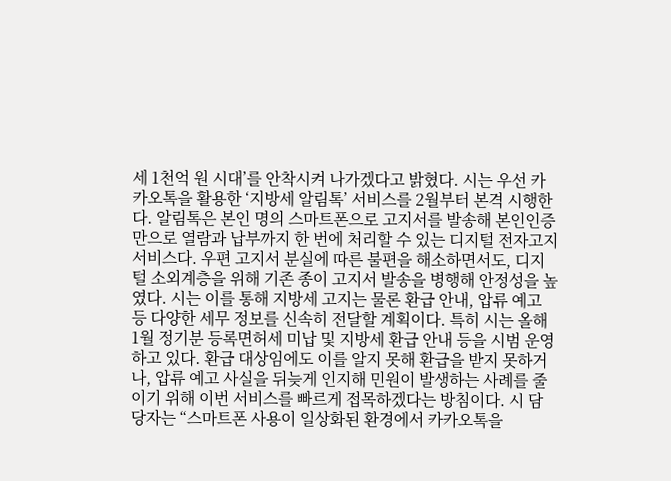세 1천억 원 시대’를 안착시켜 나가겠다고 밝혔다. 시는 우선 카카오톡을 활용한 ‘지방세 알림톡’ 서비스를 2월부터 본격 시행한다. 알림톡은 본인 명의 스마트폰으로 고지서를 발송해 본인인증만으로 열람과 납부까지 한 번에 처리할 수 있는 디지털 전자고지 서비스다. 우편 고지서 분실에 따른 불편을 해소하면서도, 디지털 소외계층을 위해 기존 종이 고지서 발송을 병행해 안정성을 높였다. 시는 이를 통해 지방세 고지는 물론 환급 안내, 압류 예고 등 다양한 세무 정보를 신속히 전달할 계획이다. 특히 시는 올해 1월 정기분 등록면허세 미납 및 지방세 환급 안내 등을 시범 운영하고 있다. 환급 대상임에도 이를 알지 못해 환급을 받지 못하거나, 압류 예고 사실을 뒤늦게 인지해 민원이 발생하는 사례를 줄이기 위해 이번 서비스를 빠르게 접목하겠다는 방침이다. 시 담당자는 “스마트폰 사용이 일상화된 환경에서 카카오톡을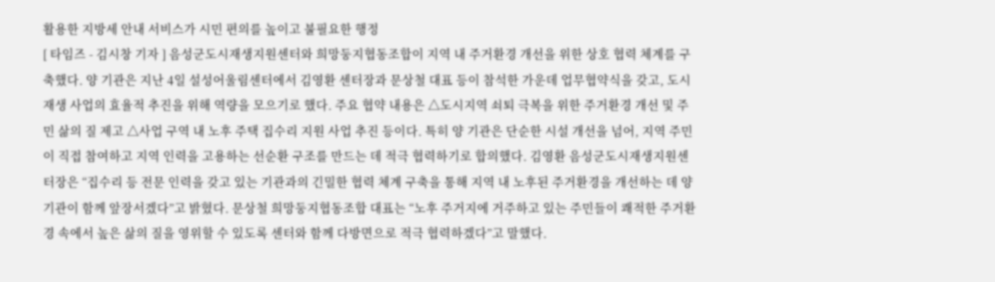활용한 지방세 안내 서비스가 시민 편의를 높이고 불필요한 행정
[ 타임즈 - 김시창 기자 ] 음성군도시재생지원센터와 희망둥지협동조합이 지역 내 주거환경 개선을 위한 상호 협력 체계를 구축했다. 양 기관은 지난 4일 설성어울림센터에서 김영환 센터장과 문상철 대표 등이 참석한 가운데 업무협약식을 갖고, 도시재생 사업의 효율적 추진을 위해 역량을 모으기로 했다. 주요 협약 내용은 △도시지역 쇠퇴 극복을 위한 주거환경 개선 및 주민 삶의 질 제고 △사업 구역 내 노후 주택 집수리 지원 사업 추진 등이다. 특히 양 기관은 단순한 시설 개선을 넘어, 지역 주민이 직접 참여하고 지역 인력을 고용하는 선순환 구조를 만드는 데 적극 협력하기로 합의했다. 김영환 음성군도시재생지원센터장은 “집수리 등 전문 인력을 갖고 있는 기관과의 긴밀한 협력 체계 구축을 통해 지역 내 노후된 주거환경을 개선하는 데 양 기관이 함께 앞장서겠다”고 밝혔다. 문상철 희망둥지협동조합 대표는 “노후 주거지에 거주하고 있는 주민들이 쾌적한 주거환경 속에서 높은 삶의 질을 영위할 수 있도록 센터와 함께 다방면으로 적극 협력하겠다”고 말했다.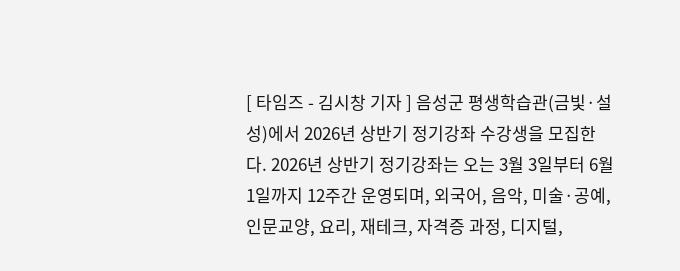[ 타임즈 - 김시창 기자 ] 음성군 평생학습관(금빛·설성)에서 2026년 상반기 정기강좌 수강생을 모집한다. 2026년 상반기 정기강좌는 오는 3월 3일부터 6월 1일까지 12주간 운영되며, 외국어, 음악, 미술·공예, 인문교양, 요리, 재테크, 자격증 과정, 디지털,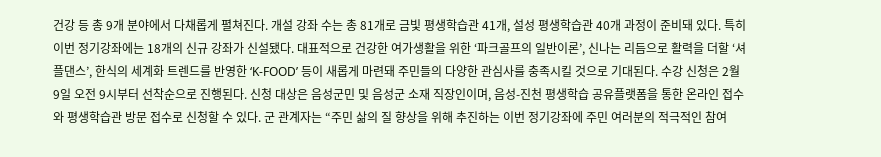건강 등 총 9개 분야에서 다채롭게 펼쳐진다. 개설 강좌 수는 총 81개로 금빛 평생학습관 41개, 설성 평생학습관 40개 과정이 준비돼 있다. 특히 이번 정기강좌에는 18개의 신규 강좌가 신설됐다. 대표적으로 건강한 여가생활을 위한 ‘파크골프의 일반이론’, 신나는 리듬으로 활력을 더할 ‘셔플댄스’, 한식의 세계화 트렌드를 반영한 ‘K-FOOD’ 등이 새롭게 마련돼 주민들의 다양한 관심사를 충족시킬 것으로 기대된다. 수강 신청은 2월 9일 오전 9시부터 선착순으로 진행된다. 신청 대상은 음성군민 및 음성군 소재 직장인이며, 음성-진천 평생학습 공유플랫폼을 통한 온라인 접수와 평생학습관 방문 접수로 신청할 수 있다. 군 관계자는 “주민 삶의 질 향상을 위해 추진하는 이번 정기강좌에 주민 여러분의 적극적인 참여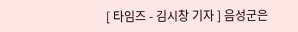[ 타임즈 - 김시창 기자 ] 음성군은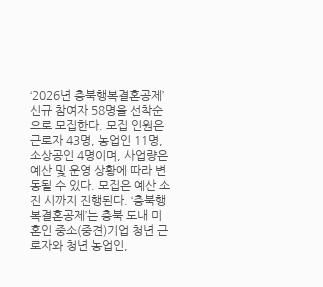‘2026년 충북행복결혼공제’ 신규 참여자 58명을 선착순으로 모집한다. 모집 인원은 근로자 43명, 농업인 11명, 소상공인 4명이며, 사업량은 예산 및 운영 상황에 따라 변동될 수 있다. 모집은 예산 소진 시까지 진행된다. ‘충북행복결혼공제’는 충북 도내 미혼인 중소(중견)기업 청년 근로자와 청년 농업인,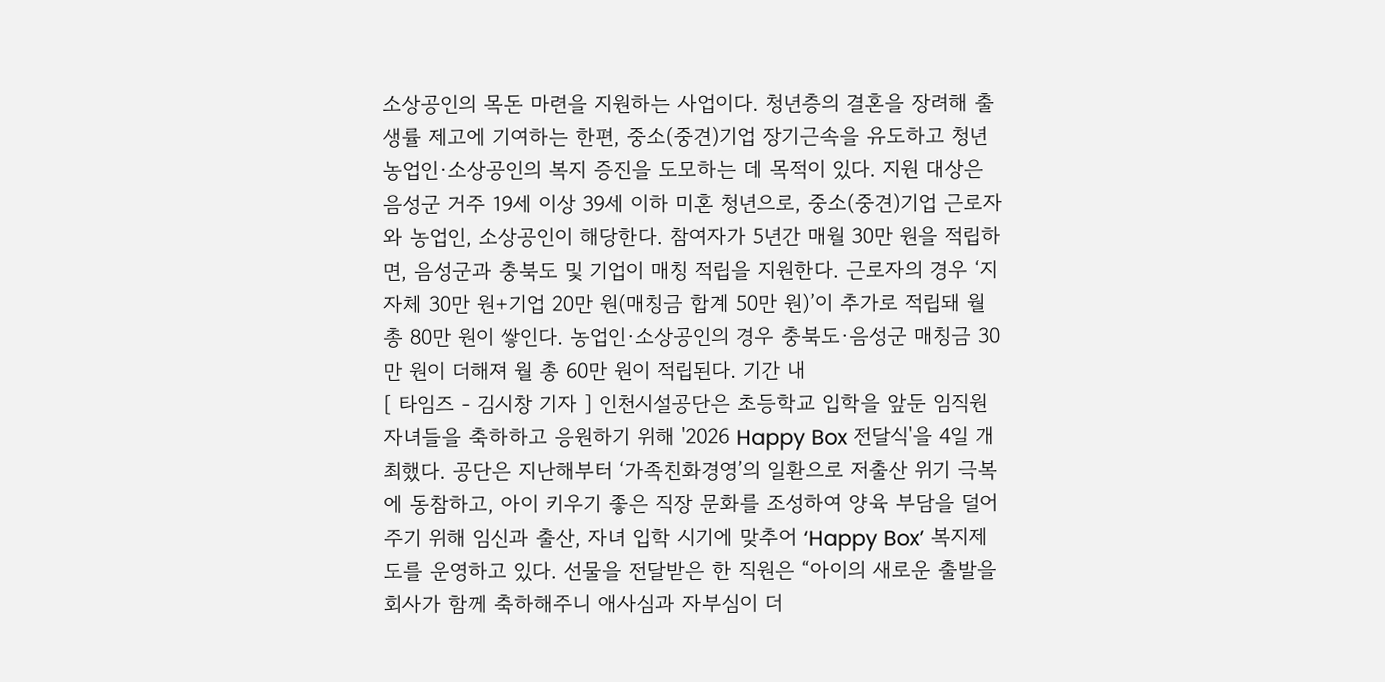소상공인의 목돈 마련을 지원하는 사업이다. 청년층의 결혼을 장려해 출생률 제고에 기여하는 한편, 중소(중견)기업 장기근속을 유도하고 청년 농업인·소상공인의 복지 증진을 도모하는 데 목적이 있다. 지원 대상은 음성군 거주 19세 이상 39세 이하 미혼 청년으로, 중소(중견)기업 근로자와 농업인, 소상공인이 해당한다. 참여자가 5년간 매월 30만 원을 적립하면, 음성군과 충북도 및 기업이 매칭 적립을 지원한다. 근로자의 경우 ‘지자체 30만 원+기업 20만 원(매칭금 합계 50만 원)’이 추가로 적립돼 월 총 80만 원이 쌓인다. 농업인·소상공인의 경우 충북도·음성군 매칭금 30만 원이 더해져 월 총 60만 원이 적립된다. 기간 내
[ 타임즈 - 김시창 기자 ] 인천시설공단은 초등학교 입학을 앞둔 임직원 자녀들을 축하하고 응원하기 위해 '2026 Happy Box 전달식'을 4일 개최했다. 공단은 지난해부터 ‘가족친화경영’의 일환으로 저출산 위기 극복에 동참하고, 아이 키우기 좋은 직장 문화를 조성하여 양육 부담을 덜어주기 위해 임신과 출산, 자녀 입학 시기에 맞추어 ‘Happy Box’ 복지제도를 운영하고 있다. 선물을 전달받은 한 직원은 “아이의 새로운 출발을 회사가 함께 축하해주니 애사심과 자부심이 더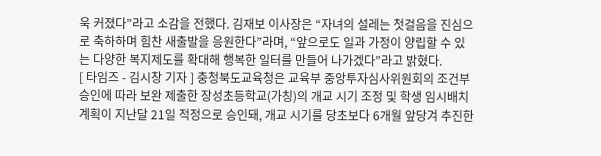욱 커졌다”라고 소감을 전했다. 김재보 이사장은 “자녀의 설레는 첫걸음을 진심으로 축하하며 힘찬 새출발을 응원한다”라며, “앞으로도 일과 가정이 양립할 수 있는 다양한 복지제도를 확대해 행복한 일터를 만들어 나가겠다”라고 밝혔다.
[ 타임즈 - 김시창 기자 ] 충청북도교육청은 교육부 중앙투자심사위원회의 조건부 승인에 따라 보완 제출한 장성초등학교(가칭)의 개교 시기 조정 및 학생 임시배치계획이 지난달 21일 적정으로 승인돼, 개교 시기를 당초보다 6개월 앞당겨 추진한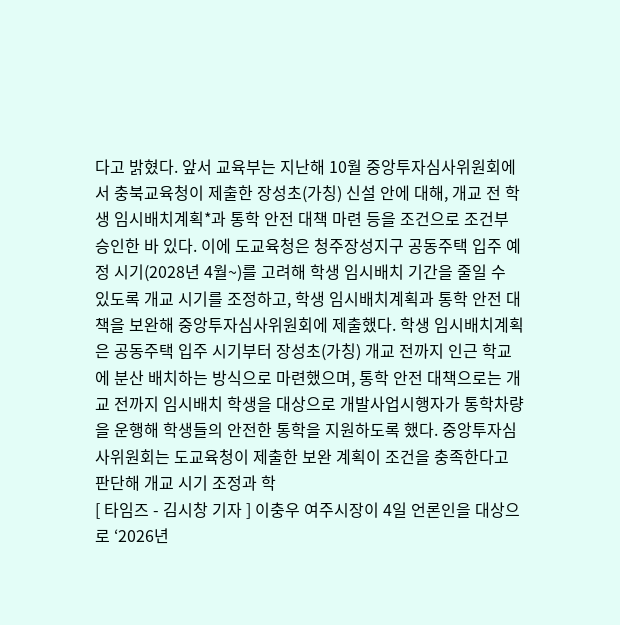다고 밝혔다. 앞서 교육부는 지난해 10월 중앙투자심사위원회에서 충북교육청이 제출한 장성초(가칭) 신설 안에 대해, 개교 전 학생 임시배치계획*과 통학 안전 대책 마련 등을 조건으로 조건부 승인한 바 있다. 이에 도교육청은 청주장성지구 공동주택 입주 예정 시기(2028년 4월~)를 고려해 학생 임시배치 기간을 줄일 수 있도록 개교 시기를 조정하고, 학생 임시배치계획과 통학 안전 대책을 보완해 중앙투자심사위원회에 제출했다. 학생 임시배치계획은 공동주택 입주 시기부터 장성초(가칭) 개교 전까지 인근 학교에 분산 배치하는 방식으로 마련했으며, 통학 안전 대책으로는 개교 전까지 임시배치 학생을 대상으로 개발사업시행자가 통학차량을 운행해 학생들의 안전한 통학을 지원하도록 했다. 중앙투자심사위원회는 도교육청이 제출한 보완 계획이 조건을 충족한다고 판단해 개교 시기 조정과 학
[ 타임즈 - 김시창 기자 ] 이충우 여주시장이 4일 언론인을 대상으로 ‘2026년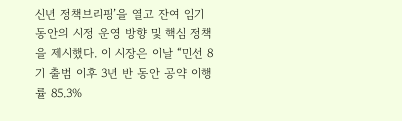신년 정책브리핑’을 열고 잔여 임기 동안의 시정 운영 방향 및 핵심 정책을 제시했다. 이 시장은 이날 “민선 8기 출범 이후 3년 반 동안 공약 이행률 85.3%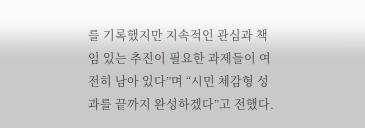를 기록했지만 지속적인 관심과 책임 있는 추진이 필요한 과제들이 여전히 남아 있다”며 “시민 체감형 성과를 끝까지 완성하겠다”고 전했다.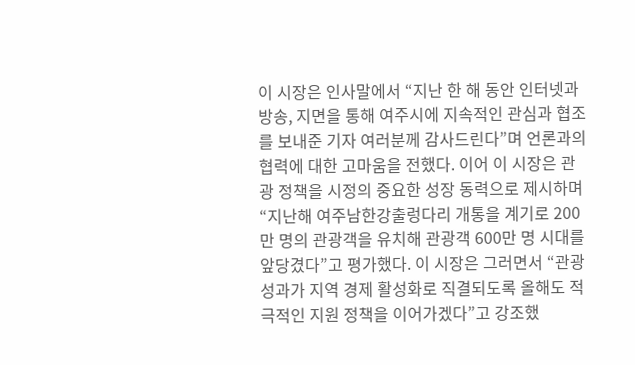이 시장은 인사말에서 “지난 한 해 동안 인터넷과 방송, 지면을 통해 여주시에 지속적인 관심과 협조를 보내준 기자 여러분께 감사드린다”며 언론과의 협력에 대한 고마움을 전했다. 이어 이 시장은 관광 정책을 시정의 중요한 성장 동력으로 제시하며 “지난해 여주남한강출렁다리 개통을 계기로 200만 명의 관광객을 유치해 관광객 600만 명 시대를 앞당겼다”고 평가했다. 이 시장은 그러면서 “관광 성과가 지역 경제 활성화로 직결되도록 올해도 적극적인 지원 정책을 이어가겠다”고 강조했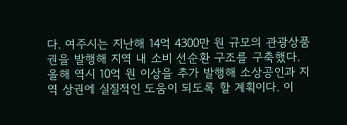다. 여주시는 지난해 14억 4300만 원 규모의 관광상품권을 발행해 지역 내 소비 선순환 구조를 구축했다. 올해 역시 10억 원 이상을 추가 발행해 소상공인과 지역 상권에 실질적인 도움이 되도록 할 계획이다. 이